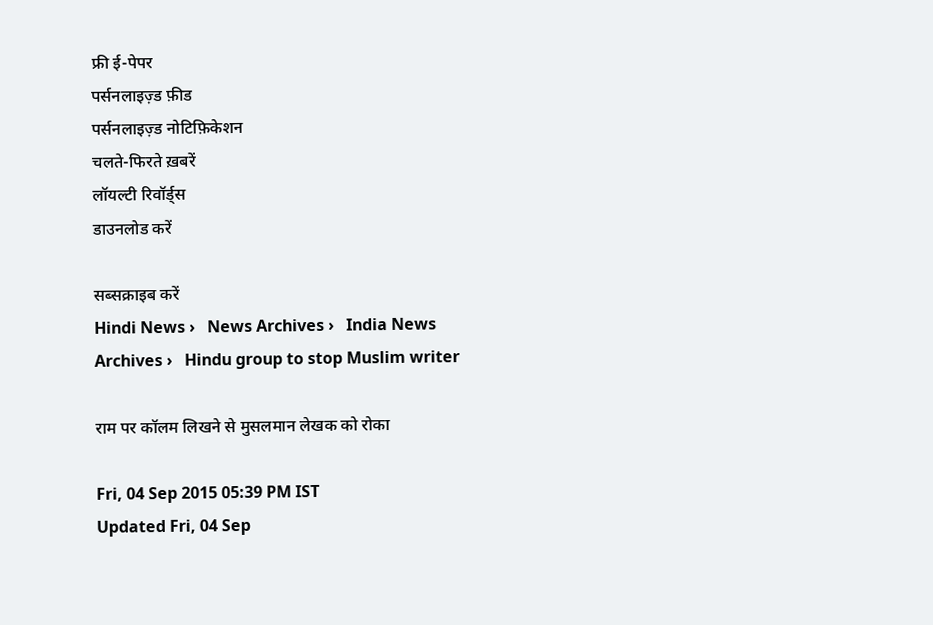फ्री ई-पेपर
पर्सनलाइज़्ड फ़ीड
पर्सनलाइज़्ड नोटिफ़िकेशन
चलते-फिरते ख़बरें
लॉयल्टी रिवॉर्ड्स
डाउनलोड करें

सब्सक्राइब करें
Hindi News ›   News Archives ›   India News Archives ›   Hindu group to stop Muslim writer

राम पर कॉलम लिखने से मुसलमान लेखक को रोका

Fri, 04 Sep 2015 05:39 PM IST
Updated Fri, 04 Sep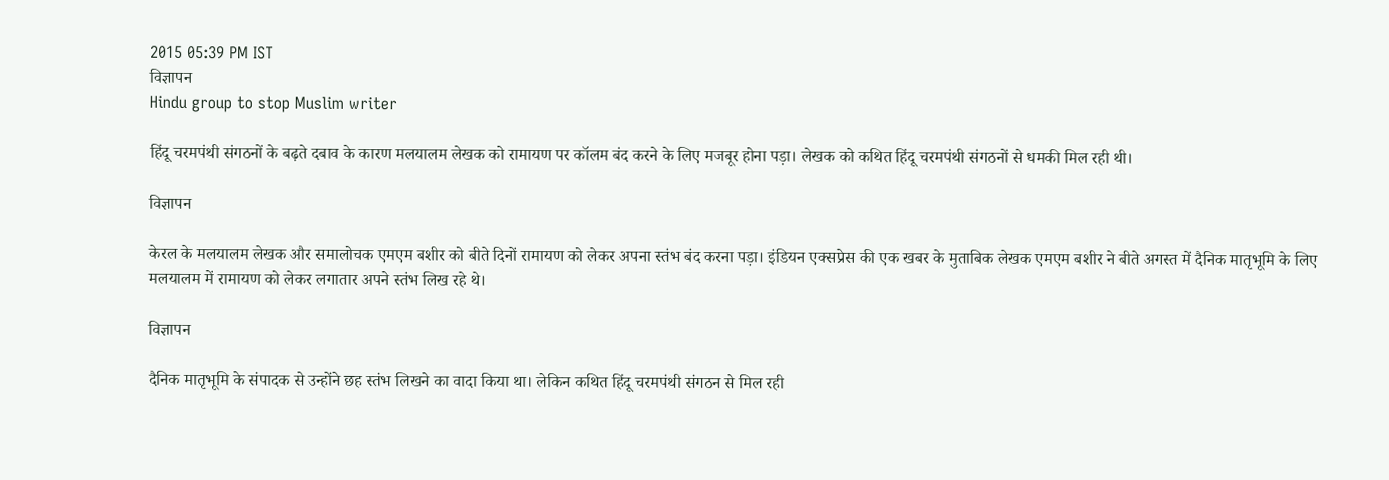2015 05:39 PM IST
विज्ञापन
Hindu group to stop Muslim writer

हिंदू चरमपंथी संगठनों के बढ़ते दबाव के कारण मलयालम लेखक को रामायण पर कॉलम बंद करने के लिए मजबूर होना पड़ा। लेखक को कथित हिंदू चरमपंथी संगठनों से धमकी मिल रही थी।

विज्ञापन

केरल के मलयालम लेखक और समालोचक एमएम बशीर को बीते दिनों रामायण को लेकर अपना स्तंभ बंद करना पड़ा। इंडियन एक्सप्रेस की एक खबर के मुताबिक लेखक एमएम बशीर ने बीते अगस्त में दैनिक मातृभूमि के लिए मलयालम में रामायण को लेकर लगातार अपने स्तंभ लिख रहे थे।

विज्ञापन

दैनिक मातृभूमि के संपादक से उन्होंने छह स्तंभ लिखने का वादा किया था। लेकिन कथित हिंदू चरमपंथी संगठन से मिल रही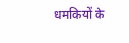धमकियों के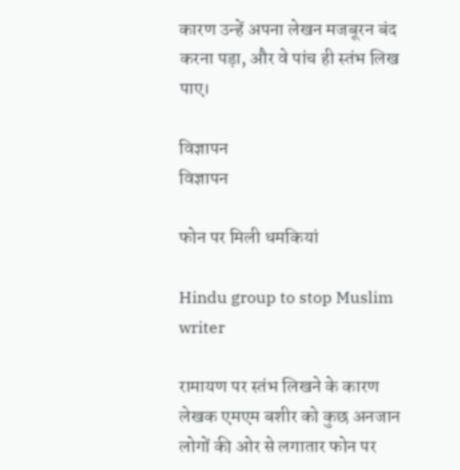कारण उन्हें अपना लेखन मजबूरन बंद करना पड़ा, और वे पांच ही स्तंभ लिख पाए।

विज्ञापन
विज्ञापन

फोन पर मिली धमकियां

Hindu group to stop Muslim writer

रामायण पर स्तंभ लिखने के कारण लेखक एमएम बशीर को कुछ अनजान लोगों की ओर से लगातार फोन पर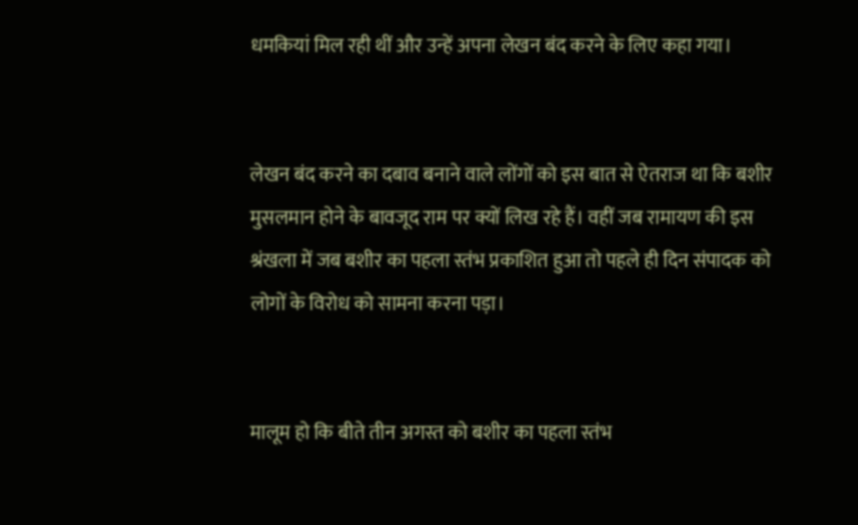धमकियां मिल रही थीं और उन्हें अपना लेखन बंद करने के लिए कहा गया।


लेखन बंद करने का दबाव बनाने वाले लोंगों को इस बात से ऐतराज था कि बशीर मुसलमान होने के बावजूद राम पर क्यों लिख रहे हैं। वहीं जब रामायण की इस श्रंखला में जब बशीर का पहला स्तंभ प्रकाशित हुआ तो पहले ही दिन संपादक को लोगों के विरोध को सामना करना पड़ा।


मालूम हो कि बीते तीन अगस्त को बशीर का पहला स्तंभ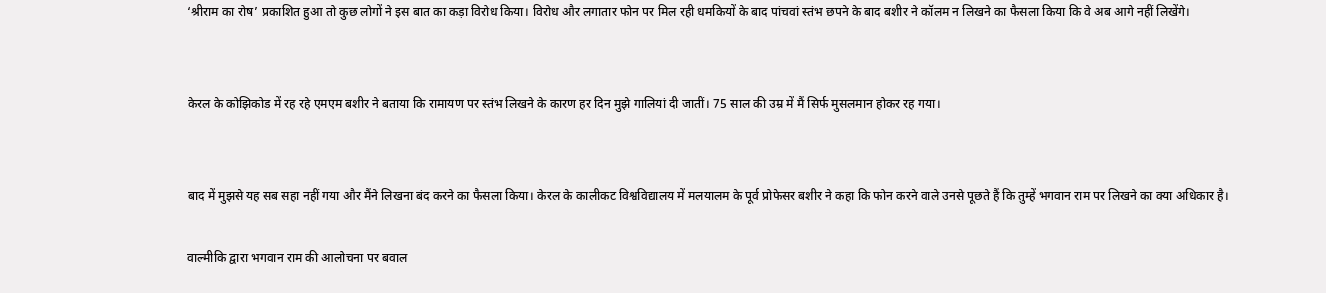‘श्रीराम का रोष’ प्रकाशित हुआ तो कुछ लोगों ने इस बात का कड़ा विरोध किया। विरोध और लगातार फोन पर मिल रही धमकियों के बाद पांचवां स्तंभ छपने के बाद बशीर ने कॉलम न लिखने का फैसला किया कि वे अब आगे नहीं लिखेंगे।


केरल के कोझिकोड में रह रहे एमएम बशीर ने बताया कि रामायण पर स्तंभ लिखने के कारण हर दिन मुझे गालियां दी जातीं। 75 साल की उम्र में मैं सिर्फ मुसलमान होकर रह गया।


बाद में मुझसे यह सब सहा नहीं गया और मैंने लिखना बंद करने का फैसला किया। केरल के कालीकट विश्वविद्यालय में मलयालम के पूर्व प्रोफेसर बशीर ने कहा कि फोन करने वाले उनसे पूछते हैं कि तुम्हें भगवान राम पर लिखने का क्या अधिकार है।

वाल्मीकि द्वारा भगवान राम की आलोचना पर बवाल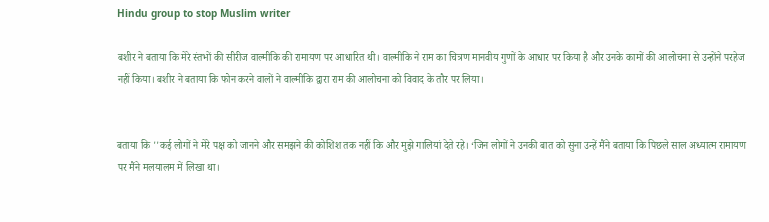Hindu group to stop Muslim writer

बशीर ने बताया कि मेरे स्‍ंतभों की सीरीज वाल्मीकि की रामायण पर आधारित थी। वाल्मीकि ने राम का चित्रण मानवीय गुणों के आधार पर किया है और उनके कामों की आलोचना से उन्होंने परहेज नहीं किया। बशीर ने बताया कि फोन करने वालों ने वाल्मीकि द्वारा राम की आलोचना को विवाद के तौर पर लिया।


बताया कि ''कई लोगों ने मेरे पक्ष को जानने और समझने की कोशिश तक नहीं कि और मुझे गालियां देते रहे। ‘जिन लोगों ने उनकी बात को सुना उन्हें मैंने बताया कि पिछले साल अध्यात्म रामायण पर मैंने मलयालम में लिखा था।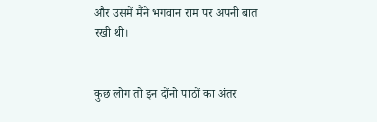और उसमें मैंने भगवान राम पर अपनी बात रखी थी।


कुछ लोग तो इन दोंनो पाठों का अंतर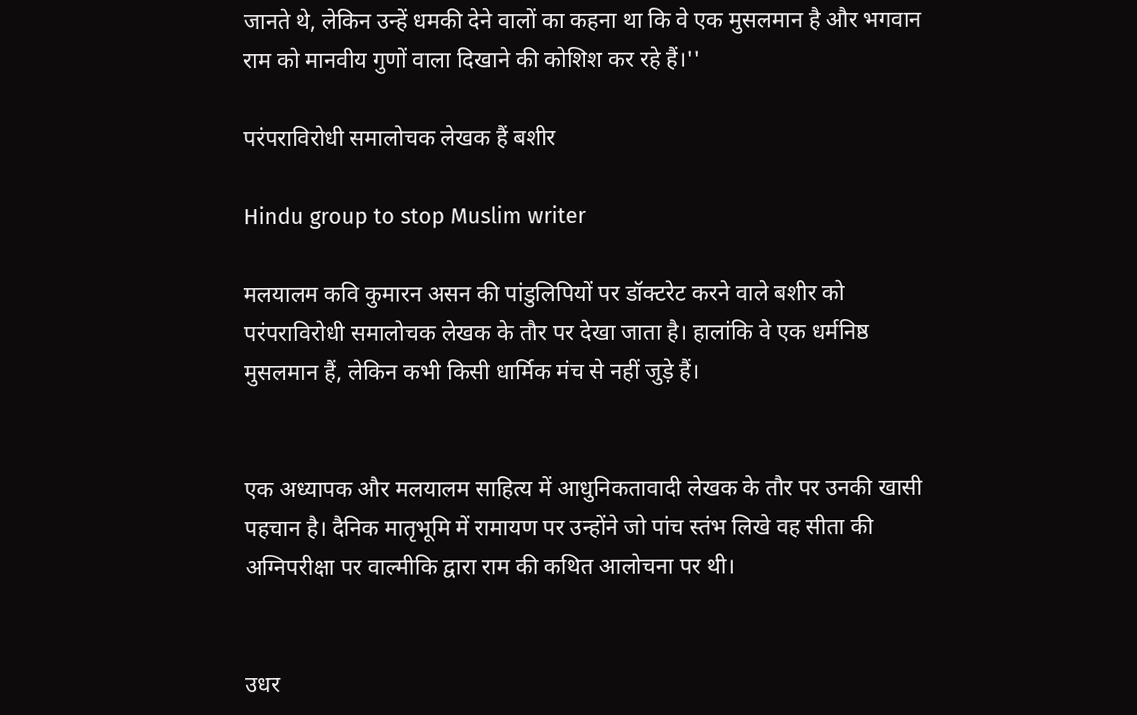जानते थे, लेकिन उन्हें धमकी देने वालों का कहना था कि वे एक मुसलमान है और भगवान राम को मानवीय गुणों वाला दिखाने की कोशिश कर रहे हैं।''

परंपराविरोधी समालोचक लेखक हैं बशीर

Hindu group to stop Muslim writer

मलयालम कवि कुमारन असन की पांडुलिपियों पर डॉक्टरेट करने वाले बशीर को परंपराविरोधी समालोचक लेखक के तौर पर देखा जाता है। हालांकि वे एक धर्मनिष्ठ मुसलमान हैं, लेकिन कभी किसी धार्मिक मंच से नहीं जुड़े हैं।


एक अध्यापक और मलयालम साहित्य में आधुनिकतावादी लेखक के तौर पर उनकी खासी पहचान है। दैनिक मातृभूमि में रामायण पर उन्होंने जो पांच स्तंभ लिखे वह सीता की अग्निपरीक्षा पर वाल्मीकि द्वारा राम की कथित आलोचना पर थी।


उधर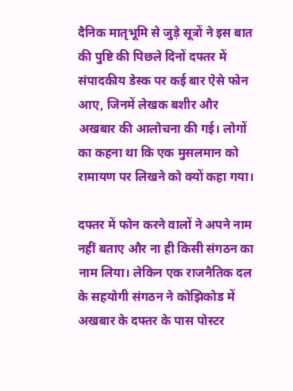दैनिक मातृभूमि से जुड़े सूत्रों ने इस बात की पुष्टि की पिछले दिनों दफ्तर में संपादकीय डेस्क पर कई बार ऐसे फोन आए, जिनमें लेखक बशीर और अखबार की आलोचना की गई। लोगों का कहना था कि एक मुसलमान को रामायण पर लिखने को क्यों कहा गया।

दफ्तर में फोन करने वालों ने अपने नाम नहीं बताए और ना ही किसी संगठन का नाम लिया। लेकिन एक राजनैतिक दल के सहयोगी संगठन ने कोझिकोड में अखबार के दफ्तर के पास पोस्टर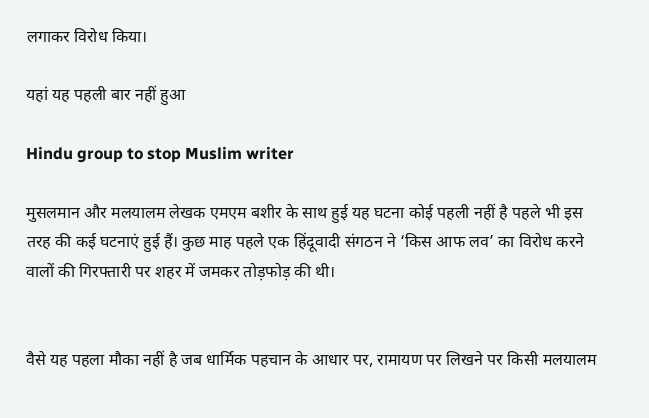लगाकर विरोध किया।

यहां यह पहली बार नहीं हुआ

Hindu group to stop Muslim writer

मुसलमान और मलयालम लेखक एमएम बशीर के साथ हुई यह घटना कोई पहली नहीं है पहले भी इस तरह की कई घटनाएं हुई हैं। कुछ माह पहले एक हिंदूवादी संगठन ने ‘किस आफ लव’ का विरोध करने वालों की गिरफ्तारी पर शहर में जमकर तोड़फोड़ की थी।


वैसे यह पहला मौका नहीं है जब धार्मिक पहचान के आधार पर, रामायण पर लिखने पर किसी मलयालम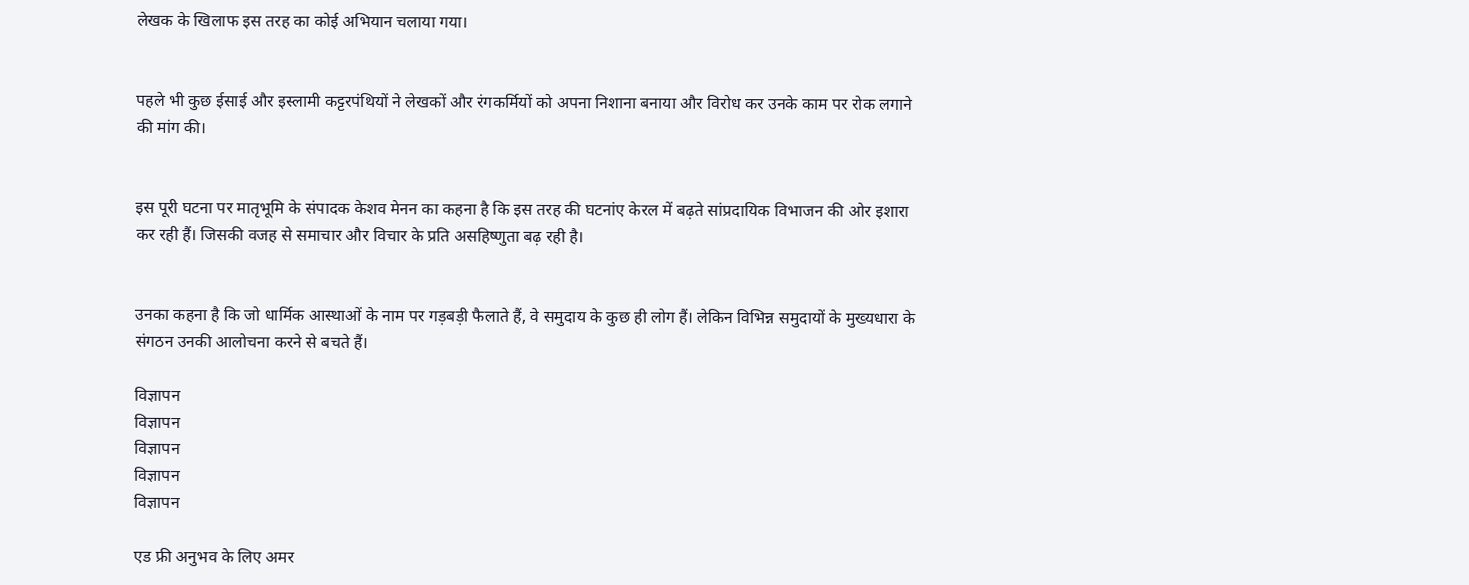लेखक के खिलाफ इस तरह का कोई अभियान चलाया गया।


पहले भी कुछ ईसाई और इस्लामी कट्टरपंथियों ने लेखकों और रंगकर्मियों को अपना निशाना बनाया और विरोध कर उनके काम पर रोक लगाने की मांग की।


इस पूरी घटना पर मातृभूमि के संपादक केशव मेनन का कहना है कि इस तरह की घटनांए केरल में बढ़ते सांप्रदायिक विभाजन की ओर इशारा कर रही हैं। जिसकी वजह से समाचार और विचार के प्रति असहिष्णुता बढ़ रही है।


उनका कहना है कि जो धार्मिक आस्थाओं के नाम पर गड़बड़ी फैलाते हैं, वे समुदाय के कुछ ही लोग हैं। लेकिन विभिन्न समुदायों के मुख्यधारा के संगठन उनकी आलोचना करने से बचते हैं।

विज्ञापन
विज्ञापन
विज्ञापन
विज्ञापन
विज्ञापन

एड फ्री अनुभव के लिए अमर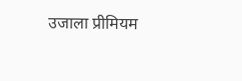उजाला प्रीमियम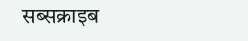सब्सक्राइब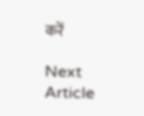करें

Next Article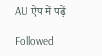AU ऐप में पढ़ें

Followed